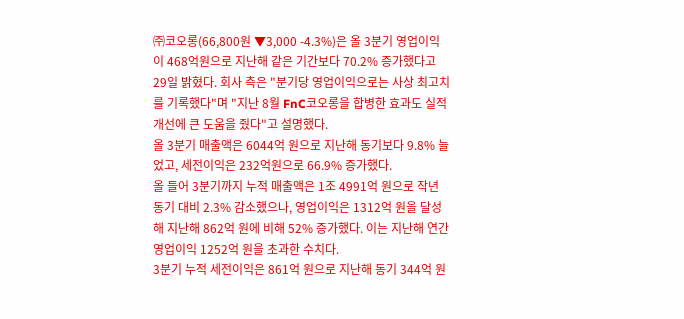㈜코오롱(66,800원 ▼3,000 -4.3%)은 올 3분기 영업이익이 468억원으로 지난해 같은 기간보다 70.2% 증가했다고 29일 밝혔다. 회사 측은 "분기당 영업이익으로는 사상 최고치를 기록했다"며 "지난 8월 FnC코오롱을 합병한 효과도 실적 개선에 큰 도움을 줬다"고 설명했다.
올 3분기 매출액은 6044억 원으로 지난해 동기보다 9.8% 늘었고, 세전이익은 232억원으로 66.9% 증가했다.
올 들어 3분기까지 누적 매출액은 1조 4991억 원으로 작년 동기 대비 2.3% 감소했으나, 영업이익은 1312억 원을 달성해 지난해 862억 원에 비해 52% 증가했다. 이는 지난해 연간 영업이익 1252억 원을 초과한 수치다.
3분기 누적 세전이익은 861억 원으로 지난해 동기 344억 원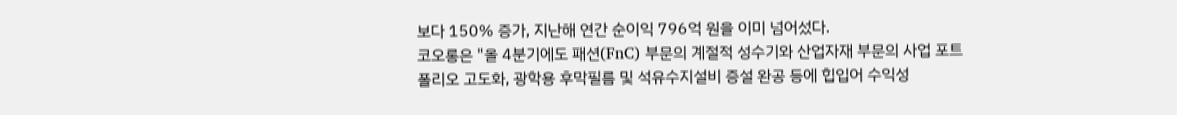보다 150% 증가, 지난해 연간 순이익 796억 원을 이미 넘어섰다.
코오롱은 "올 4분기에도 패션(FnC) 부문의 계절적 성수기와 산업자재 부문의 사업 포트폴리오 고도화, 광학용 후막필름 및 석유수지설비 증설 완공 등에 힙입어 수익성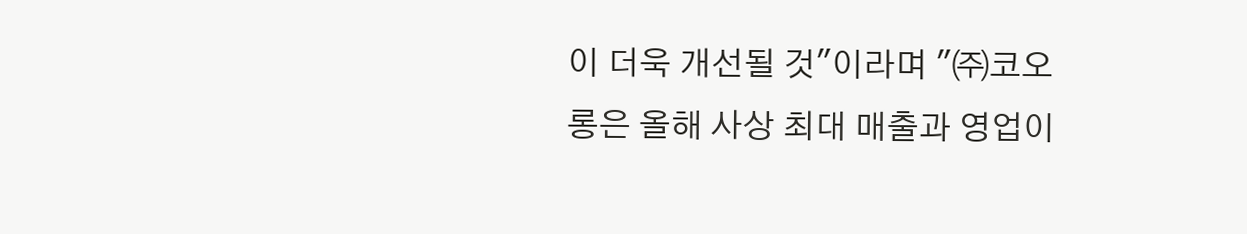이 더욱 개선될 것"이라며 "㈜코오롱은 올해 사상 최대 매출과 영업이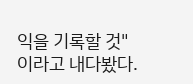익을 기록할 것"이라고 내다봤다.